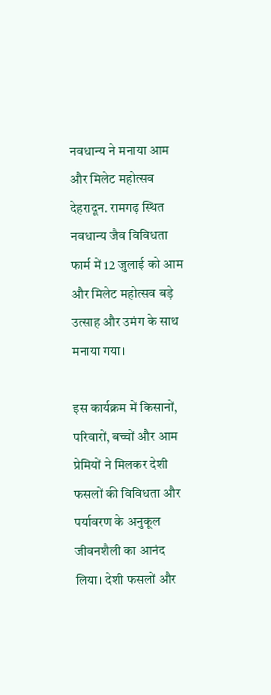नवधान्य ने मनाया आम और मिलेट महोत्सव
देहरादून. रामगढ़ स्थित नवधान्य जैव विविधता फार्म में 12 जुलाई को आम और मिलेट महोत्सव बड़े उत्साह और उमंग के साथ मनाया गया।

इस कार्यक्रम में किसानों, परिवारों, बच्चों और आम प्रेमियों ने मिलकर देशी फसलों की विविधता और पर्यावरण के अनुकूल जीवनशैली का आनंद लिया। देशी फसलों और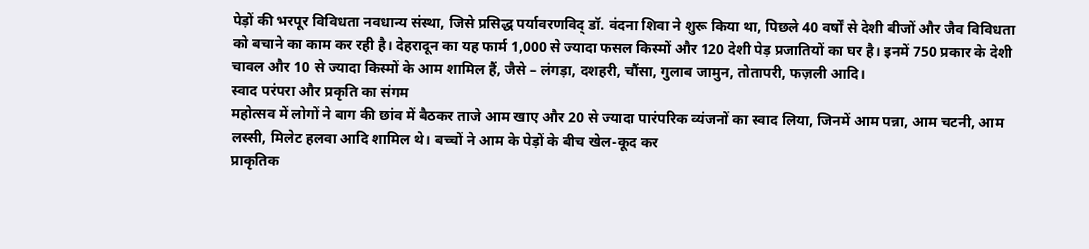पेड़ों की भरपूर विविधता नवधान्य संस्था, जिसे प्रसिद्ध पर्यावरणविद् डॉ. वंदना शिवा ने शुरू किया था, पिछले 40 वर्षों से देशी बीजों और जैव विविधता को बचाने का काम कर रही है। देहरादून का यह फार्म 1,000 से ज्यादा फसल किस्मों और 120 देशी पेड़ प्रजातियों का घर है। इनमें 750 प्रकार के देशी चावल और 10 से ज्यादा किस्मों के आम शामिल हैं, जैसे – लंगड़ा, दशहरी, चौंसा, गुलाब जामुन, तोतापरी, फज़ली आदि।
स्वाद परंपरा और प्रकृति का संगम
महोत्सव में लोगों ने बाग की छांव में बैठकर ताजे आम खाए और 20 से ज्यादा पारंपरिक व्यंजनों का स्वाद लिया, जिनमें आम पन्ना, आम चटनी, आम लस्सी, मिलेट हलवा आदि शामिल थे। बच्चों ने आम के पेड़ों के बीच खेल-कूद कर
प्राकृतिक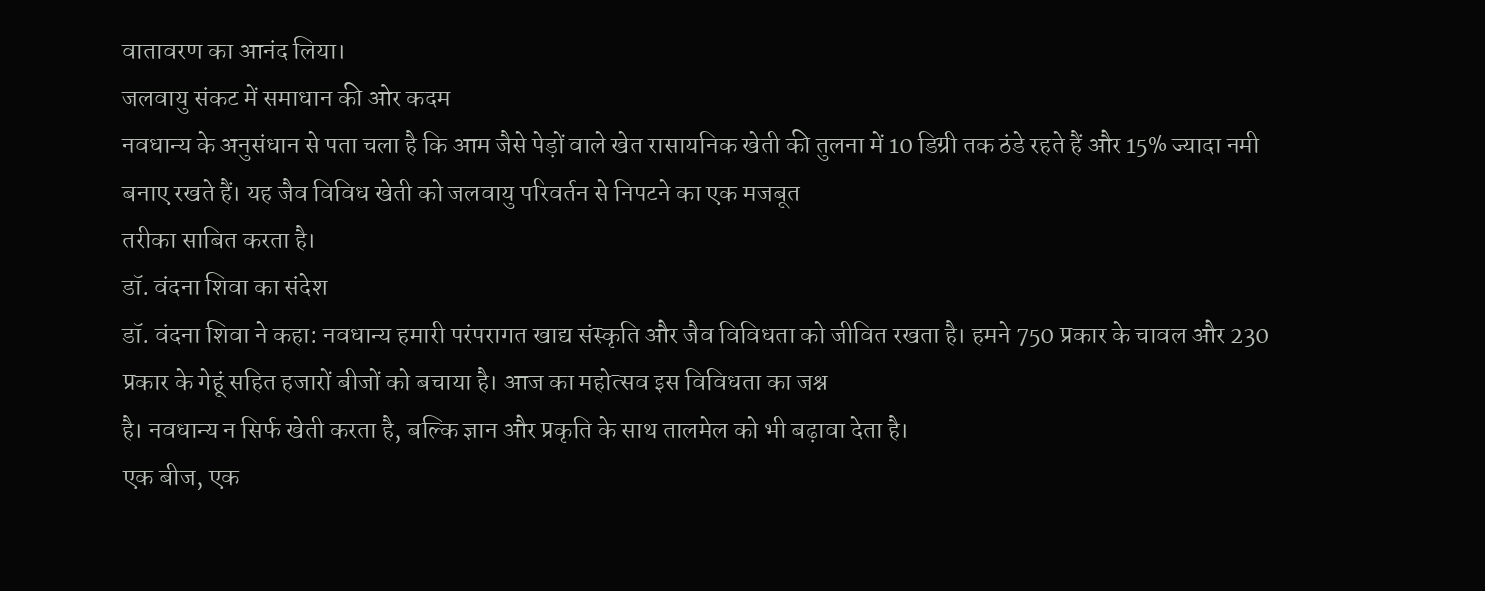वातावरण का आनंद लिया।
जलवायु संकट में समाधान की ओर कदम
नवधान्य के अनुसंधान से पता चला है कि आम जैसे पेड़ों वाले खेत रासायनिक खेती की तुलना में 10 डिग्री तक ठंडे रहते हैं और 15% ज्यादा नमी बनाए रखते हैं। यह जैव विविध खेती को जलवायु परिवर्तन से निपटने का एक मजबूत
तरीका साबित करता है।
डॉ. वंदना शिवा का संदेश
डॉ. वंदना शिवा ने कहा: नवधान्य हमारी परंपरागत खाद्य संस्कृति और जैव विविधता को जीवित रखता है। हमने 750 प्रकार के चावल और 230 प्रकार के गेहूं सहित हजारों बीजों को बचाया है। आज का महोत्सव इस विविधता का जश्न
है। नवधान्य न सिर्फ खेती करता है, बल्कि ज्ञान और प्रकृति के साथ तालमेल को भी बढ़ावा देता है।
एक बीज, एक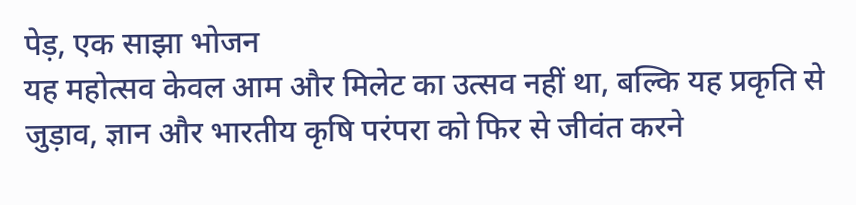पेड़, एक साझा भोजन
यह महोत्सव केवल आम और मिलेट का उत्सव नहीं था, बल्कि यह प्रकृति से जुड़ाव, ज्ञान और भारतीय कृषि परंपरा को फिर से जीवंत करने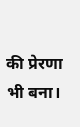की प्रेरणा भी बना।